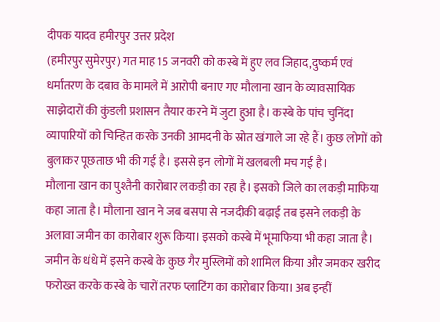दीपक यादव हमीरपुर उत्तर प्रदेश
(हमीरपुर सुमेरपुर) गत माह 15 जनवरी को कस्बे में हुए लव जिहाद,दुष्कर्म एवं धर्मांतरण के दबाव के मामले में आरोपी बनाए गए मौलाना खान के व्यावसायिक साझेदारों की कुंडली प्रशासन तैयार करने में जुटा हुआ है। कस्बे के पांच चुनिंदा व्यापारियों को चिन्हित करके उनकी आमदनी के स्रोत खंगाले जा रहे हैं। कुछ लोगों को बुलाकर पूछताछ भी की गई है। इससे इन लोगों में खलबली मच गई है।
मौलाना खान का पुश्तैनी कारोबार लकड़ी का रहा है। इसको जिले का लकड़ी माफिया कहा जाता है। मौलाना खान ने जब बसपा से नजदीकी बढ़ाई तब इसने लकड़ी के अलावा जमीन का कारोबार शुरू किया। इसको कस्बे में भूमाफिया भी कहा जाता है। जमीन के धंधे में इसने कस्बे के कुछ गैर मुस्लिमों को शामिल किया और जमकर खरीद फरोख्त करके कस्बे के चारों तरफ प्लाटिंग का कारोबार किया। अब इन्हीं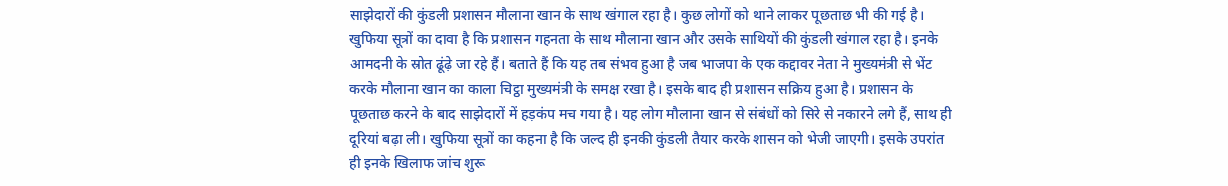साझेदारों की कुंडली प्रशासन मौलाना खान के साथ खंगाल रहा है। कुछ लोगों को थाने लाकर पूछताछ भी की गई है। खुफिया सूत्रों का दावा है कि प्रशासन गहनता के साथ मौलाना खान और उसके साथियों की कुंडली खंगाल रहा है। इनके आमदनी के स्रोत ढूंढ़े जा रहे हैं। बताते हैं कि यह तब संभव हुआ है जब भाजपा के एक कद्दावर नेता ने मुख्यमंत्री से भेंट करके मौलाना खान का काला चिट्ठा मुख्यमंत्री के समक्ष रखा है। इसके बाद ही प्रशासन सक्रिय हुआ है। प्रशासन के पूछताछ करने के बाद साझेदारों में हड़कंप मच गया है। यह लोग मौलाना खान से संबंधों को सिरे से नकारने लगे हैं, साथ ही दूरियां बढ़ा ली। खुफिया सूत्रों का कहना है कि जल्द ही इनकी कुंडली तैयार करके शासन को भेजी जाएगी। इसके उपरांत ही इनके खिलाफ जांच शुरू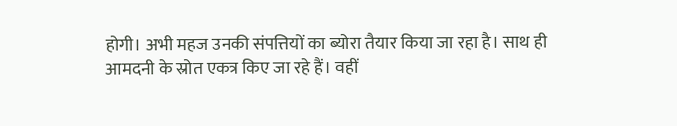होगी। अभी महज उनकी संपत्तियों का ब्योरा तैयार किया जा रहा है। साथ ही आमदनी के स्रोत एकत्र किए जा रहे हैं। वहीं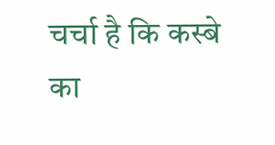चर्चा है कि कस्बे का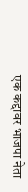एक कद्दावर भाजपा नेता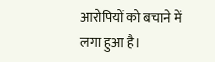आरोपियों को बचाने में लगा हुआ है।